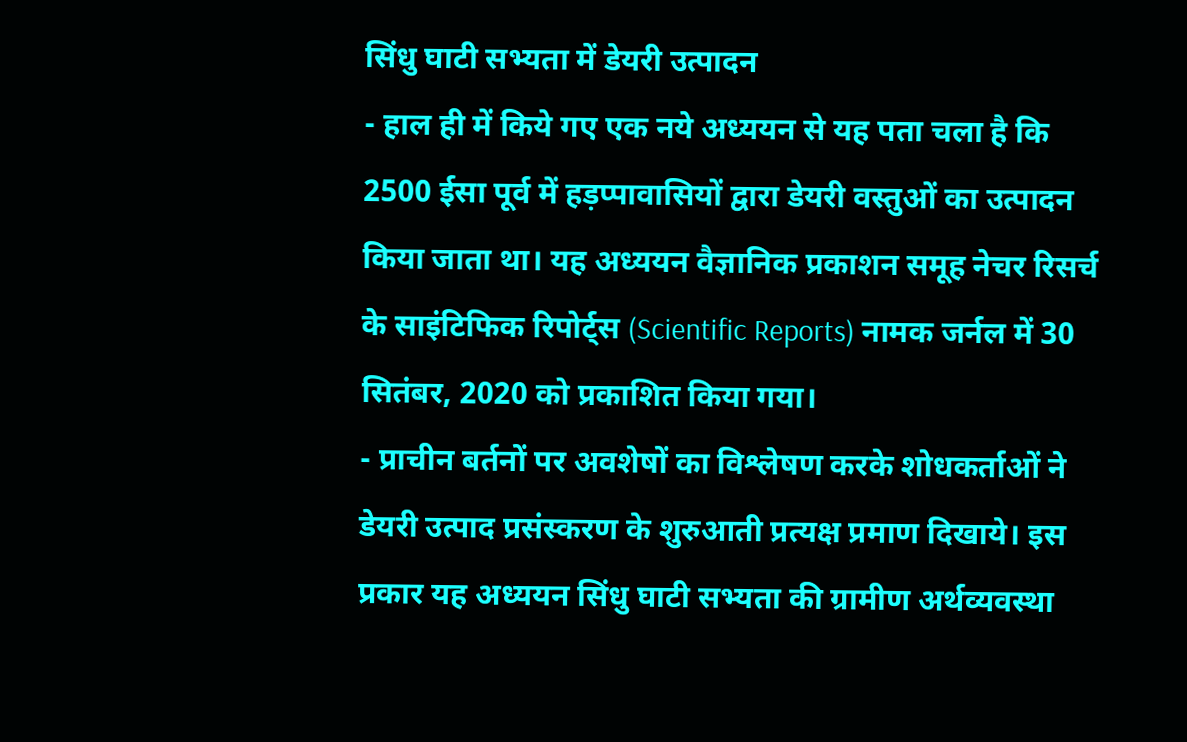सिंधु घाटी सभ्यता में डेयरी उत्पादन
- हाल ही में किये गए एक नये अध्ययन से यह पता चला है कि 2500 ईसा पूर्व में हड़प्पावासियों द्वारा डेयरी वस्तुओं का उत्पादन किया जाता था। यह अध्ययन वैज्ञानिक प्रकाशन समूह नेचर रिसर्च के साइंटिफिक रिपोर्ट्स (Scientific Reports) नामक जर्नल में 30 सितंबर, 2020 को प्रकाशित किया गया।
- प्राचीन बर्तनों पर अवशेषों का विश्लेषण करके शोधकर्ताओं ने डेयरी उत्पाद प्रसंस्करण के शुरुआती प्रत्यक्ष प्रमाण दिखाये। इस प्रकार यह अध्ययन सिंधु घाटी सभ्यता की ग्रामीण अर्थव्यवस्था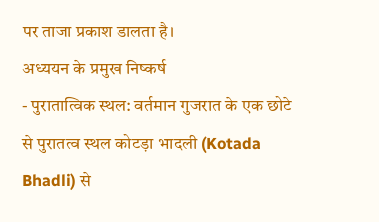पर ताजा प्रकाश डालता है।
अध्ययन के प्रमुख निष्कर्ष
- पुरातात्विक स्थल: वर्तमान गुजरात के एक छोटे से पुरातत्व स्थल कोटड़ा भादली (Kotada Bhadli) से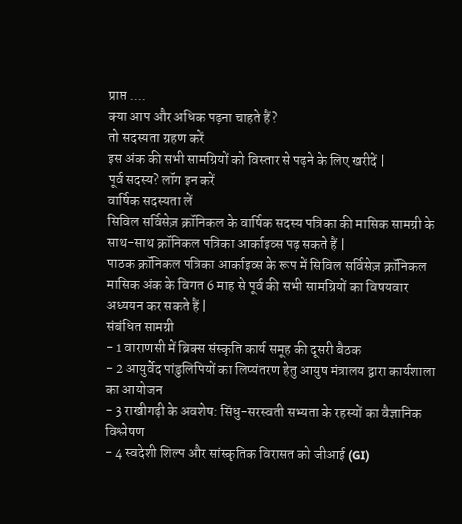प्राप्त ....
क्या आप और अधिक पढ़ना चाहते हैं?
तो सदस्यता ग्रहण करें
इस अंक की सभी सामग्रियों को विस्तार से पढ़ने के लिए खरीदें |
पूर्व सदस्य? लॉग इन करें
वार्षिक सदस्यता लें
सिविल सर्विसेज़ क्रॉनिकल के वार्षिक सदस्य पत्रिका की मासिक सामग्री के साथ-साथ क्रॉनिकल पत्रिका आर्काइव्स पढ़ सकते हैं |
पाठक क्रॉनिकल पत्रिका आर्काइव्स के रूप में सिविल सर्विसेज़ क्रॉनिकल मासिक अंक के विगत 6 माह से पूर्व की सभी सामग्रियों का विषयवार अध्ययन कर सकते हैं |
संबंधित सामग्री
- 1 वाराणसी में ब्रिक्स संस्कृति कार्य समूह की दूसरी बैठक
- 2 आयुर्वेद पांडुलिपियों का लिप्यंतरण हेतु आयुष मंत्रालय द्वारा कार्यशाला का आयोजन
- 3 राखीगढ़ी के अवशेष: सिंधु-सरस्वती सभ्यता के रहस्यों का वैज्ञानिक विश्लेषण
- 4 स्वदेशी शिल्प और सांस्कृतिक विरासत को जीआई (GI)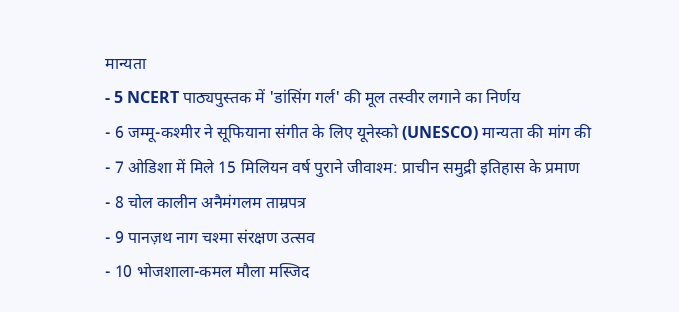मान्यता
- 5 NCERT पाठ्यपुस्तक में 'डांसिंग गर्ल' की मूल तस्वीर लगाने का निर्णय
- 6 जम्मू-कश्मीर ने सूफियाना संगीत के लिए यूनेस्को (UNESCO) मान्यता की मांग की
- 7 ओडिशा में मिले 15 मिलियन वर्ष पुराने जीवाश्म: प्राचीन समुद्री इतिहास के प्रमाण
- 8 चोल कालीन अनैमंगलम ताम्रपत्र
- 9 पानज़थ नाग चश्मा संरक्षण उत्सव
- 10 भोजशाला-कमल मौला मस्जिद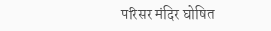परिसर मंदिर घोषित